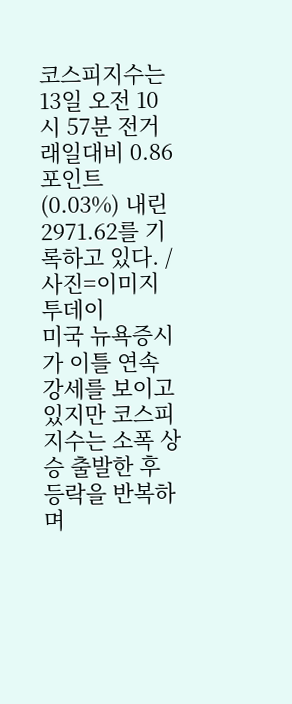코스피지수는 13일 오전 10시 57분 전거래일대비 0.86포인트(0.03%) 내린 2971.62를 기록하고 있다. /사진=이미지투데이
미국 뉴욕증시가 이틀 연속 강세를 보이고 있지만 코스피지수는 소폭 상승 출발한 후 등락을 반복하며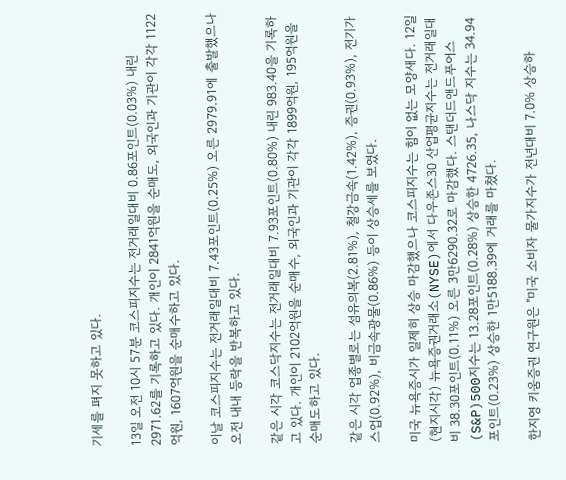기세를 펴지 못하고 있다.

13일 오전 10시 57분 코스피지수는 전거래일대비 0.86포인트(0.03%) 내린 2971.62를 기록하고 있다. 개인이 2841억원을 순매도, 외국인과 기관이 각각 1122억원, 1607억원을 순매수하고 있다.

이날 코스피지수는 전거래일대비 7.43포인트(0.25%) 오른 2979.91에 출발했으나 오전 내내 등락을 반복하고 있다.

같은 시각 코스닥지수는 전거래일대비 7.93포인트(0.80%) 내린 983.40을 기록하고 있다. 개인이 2102억원을 순매수, 외국인과 기관이 각각 1899억원, 195억원을 순매도하고 있다.

같은 시각 업종별로는 섬유의복(2.81%), 철강금속(1.42%), 증권(0.93%), 전기가스업(0.92%), 비금속광물(0.86%) 등이 상승세를 보였다.

미국 뉴욕증시가 일제히 상승 마감했으나 코스피지수는 힘이 없는 모양새다. 12일(현지시각) 뉴욕증권거래소(NYSE)에서 다우존스30 산업평균지수는 전거래일대비 38.30포인트(0.11%) 오른 3만6290.32로 마감했다. 스탠더드앤드푸어스(S&P)500지수는 13.28포인트(0.28%) 상승한 4726.35, 나스닥 지수는 34.94포인트(0.23%) 상승한 1만5188.39에 거래를 마쳤다.

한지영 키움증권 연구원은 "미국 소비자 물가지수가 전년대비 7.0% 상승하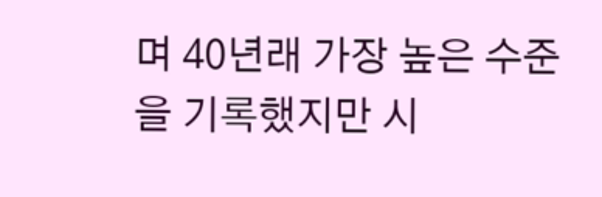며 40년래 가장 높은 수준을 기록했지만 시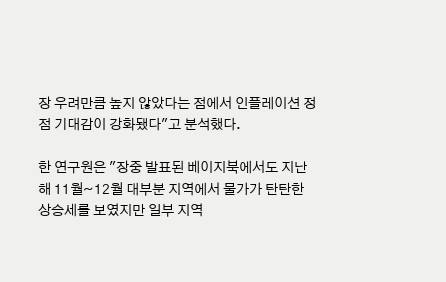장 우려만큼 높지 않았다는 점에서 인플레이션 정점 기대감이 강화됐다"고 분석했다.

한 연구원은 "장중 발표된 베이지북에서도 지난해 11월~12월 대부분 지역에서 물가가 탄탄한 상승세를 보였지만 일부 지역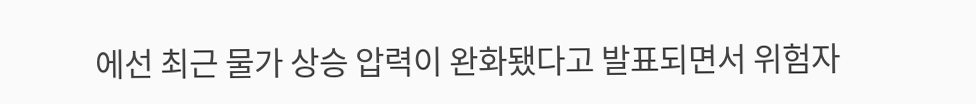에선 최근 물가 상승 압력이 완화됐다고 발표되면서 위험자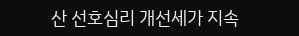산 선호심리 개선세가 지속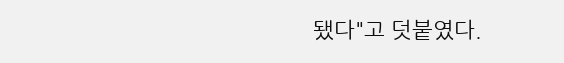됐다"고 덧붙였다.